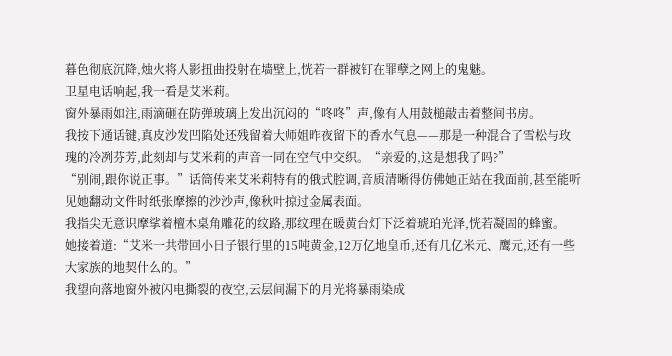暮色彻底沉降,烛火将人影扭曲投射在墙壁上,恍若一群被钉在罪孽之网上的鬼魅。
卫星电话响起,我一看是艾米莉。
窗外暴雨如注,雨滴砸在防弹玻璃上发出沉闷的“咚咚”声,像有人用鼓槌敲击着整间书房。
我按下通话键,真皮沙发凹陷处还残留着大师姐昨夜留下的香水气息——那是一种混合了雪松与玫瑰的冷冽芬芳,此刻却与艾米莉的声音一同在空气中交织。“亲爱的,这是想我了吗?”
“别闹,跟你说正事。”话筒传来艾米莉特有的俄式腔调,音质清晰得仿佛她正站在我面前,甚至能听见她翻动文件时纸张摩擦的沙沙声,像秋叶掠过金属表面。
我指尖无意识摩挲着檀木桌角雕花的纹路,那纹理在暖黄台灯下泛着琥珀光泽,恍若凝固的蜂蜜。
她接着道:“艾米一共带回小日子银行里的15吨黄金,12万亿地皇币,还有几亿米元、鹰元,还有一些大家族的地契什么的。”
我望向落地窗外被闪电撕裂的夜空,云层间漏下的月光将暴雨染成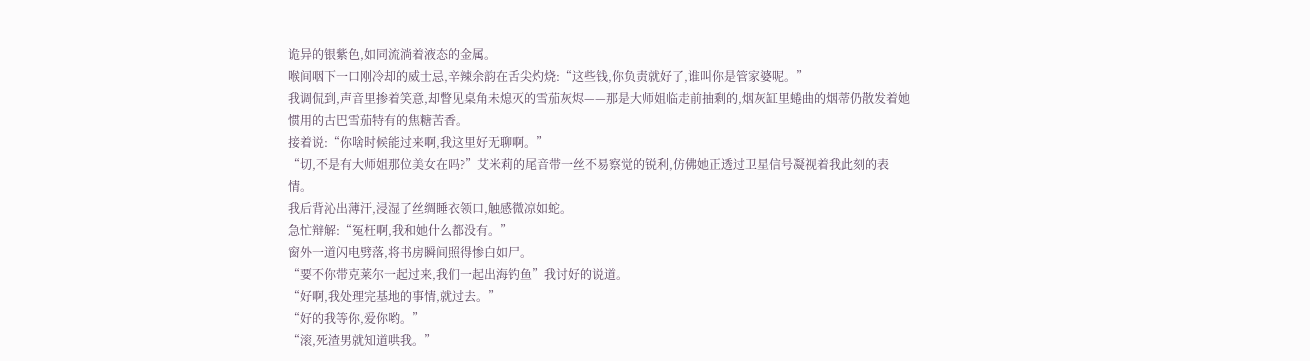诡异的银紫色,如同流淌着液态的金属。
喉间咽下一口刚冷却的威士忌,辛辣余韵在舌尖灼烧:“这些钱,你负责就好了,谁叫你是管家婆呢。”
我调侃到,声音里掺着笑意,却瞥见桌角未熄灭的雪茄灰烬——那是大师姐临走前抽剩的,烟灰缸里蜷曲的烟蒂仍散发着她惯用的古巴雪茄特有的焦糖苦香。
接着说:“你啥时候能过来啊,我这里好无聊啊。”
“切,不是有大师姐那位美女在吗?”艾米莉的尾音带一丝不易察觉的锐利,仿佛她正透过卫星信号凝视着我此刻的表情。
我后背沁出薄汗,浸湿了丝绸睡衣领口,触感微凉如蛇。
急忙辩解:“冤枉啊,我和她什么都没有。”
窗外一道闪电劈落,将书房瞬间照得惨白如尸。
“要不你带克莱尔一起过来,我们一起出海钓鱼”我讨好的说道。
“好啊,我处理完基地的事情,就过去。”
“好的我等你,爱你哟。”
“滚,死渣男就知道哄我。”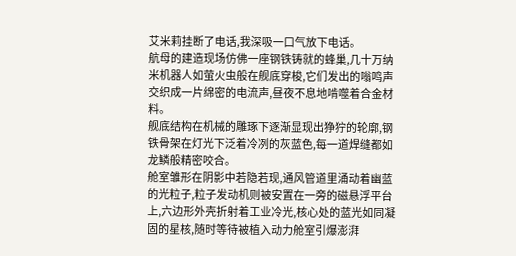艾米莉挂断了电话,我深吸一口气放下电话。
航母的建造现场仿佛一座钢铁铸就的蜂巢,几十万纳米机器人如萤火虫般在舰底穿梭,它们发出的嗡鸣声交织成一片绵密的电流声,昼夜不息地啃噬着合金材料。
舰底结构在机械的雕琢下逐渐显现出狰狞的轮廓,钢铁骨架在灯光下泛着冷冽的灰蓝色,每一道焊缝都如龙鳞般精密咬合。
舱室雏形在阴影中若隐若现,通风管道里涌动着幽蓝的光粒子,粒子发动机则被安置在一旁的磁悬浮平台上,六边形外壳折射着工业冷光,核心处的蓝光如同凝固的星核,随时等待被植入动力舱室引爆澎湃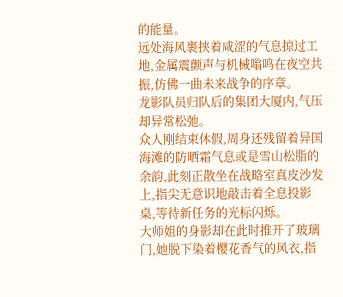的能量。
远处海风裹挟着咸涩的气息掠过工地,金属震颤声与机械嗡鸣在夜空共振,仿佛一曲未来战争的序章。
龙影队员归队后的集团大厦内,气压却异常松弛。
众人刚结束休假,周身还残留着异国海滩的防晒霜气息或是雪山松脂的余韵,此刻正散坐在战略室真皮沙发上,指尖无意识地敲击着全息投影桌,等待新任务的光标闪烁。
大师姐的身影却在此时推开了玻璃门,她脱下染着樱花香气的风衣,指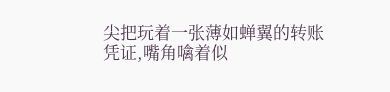尖把玩着一张薄如蝉翼的转账凭证,嘴角噙着似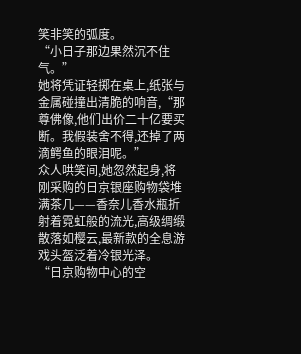笑非笑的弧度。
“小日子那边果然沉不住气。”
她将凭证轻掷在桌上,纸张与金属碰撞出清脆的响音,“那尊佛像,他们出价二十亿要买断。我假装舍不得,还掉了两滴鳄鱼的眼泪呢。”
众人哄笑间,她忽然起身,将刚采购的日京银座购物袋堆满茶几——香奈儿香水瓶折射着霓虹般的流光,高级绸缎散落如樱云,最新款的全息游戏头盔泛着冷银光泽。
“日京购物中心的空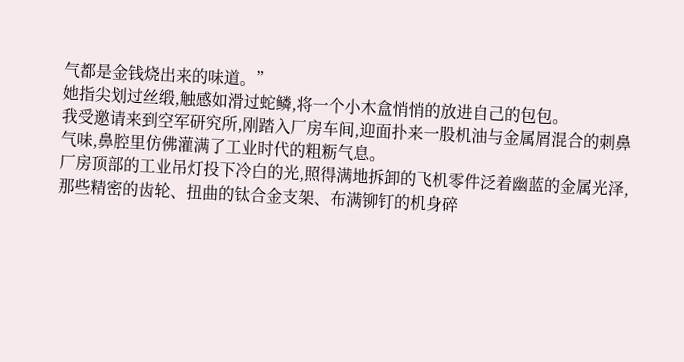气都是金钱烧出来的味道。”
她指尖划过丝缎,触感如滑过蛇鳞,将一个小木盒悄悄的放进自己的包包。
我受邀请来到空军研究所,刚踏入厂房车间,迎面扑来一股机油与金属屑混合的刺鼻气味,鼻腔里仿佛灌满了工业时代的粗粝气息。
厂房顶部的工业吊灯投下冷白的光,照得满地拆卸的飞机零件泛着幽蓝的金属光泽,那些精密的齿轮、扭曲的钛合金支架、布满铆钉的机身碎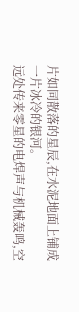片如同散落的星辰,在水泥地面上铺成一片冰冷的银河。
远处传来零星的电焊声与机械轰鸣,空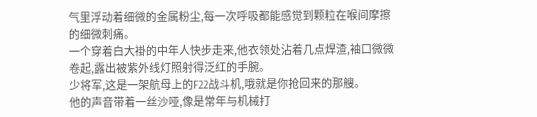气里浮动着细微的金属粉尘,每一次呼吸都能感觉到颗粒在喉间摩擦的细微刺痛。
一个穿着白大褂的中年人快步走来,他衣领处沾着几点焊渣,袖口微微卷起,露出被紫外线灯照射得泛红的手腕。
少将军,这是一架航母上的F22战斗机,哦就是你抢回来的那艘。
他的声音带着一丝沙哑,像是常年与机械打